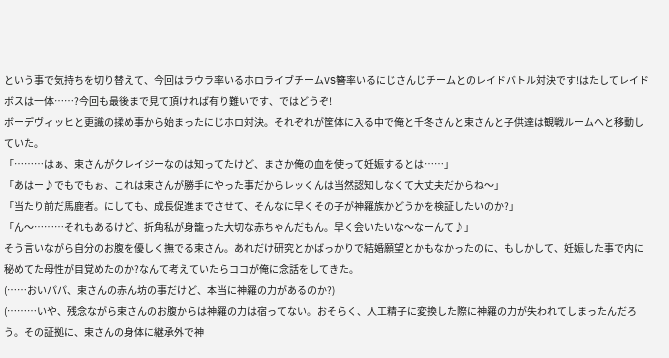という事で気持ちを切り替えて、今回はラウラ率いるホロライブチームVS簪率いるにじさんじチームとのレイドバトル対決です!はたしてレイドボスは一体……?今回も最後まで見て頂ければ有り難いです、ではどうぞ!
ボーデヴィッヒと更識の揉め事から始まったにじホロ対決。それぞれが筐体に入る中で俺と千冬さんと束さんと子供達は観戦ルームへと移動していた。
「………はぁ、束さんがクレイジーなのは知ってたけど、まさか俺の血を使って妊娠するとは……」
「あはー♪でもでもぉ、これは束さんが勝手にやった事だからレッくんは当然認知しなくて大丈夫だからね〜」
「当たり前だ馬鹿者。にしても、成長促進までさせて、そんなに早くその子が神羅族かどうかを検証したいのか?」
「ん〜………それもあるけど、折角私が身籠った大切な赤ちゃんだもん。早く会いたいな〜なーんて♪」
そう言いながら自分のお腹を優しく撫でる束さん。あれだけ研究とかばっかりで結婚願望とかもなかったのに、もしかして、妊娠した事で内に秘めてた母性が目覚めたのか?なんて考えていたらココが俺に念話をしてきた。
(……おいパパ、束さんの赤ん坊の事だけど、本当に神羅の力があるのか?)
(………いや、残念ながら束さんのお腹からは神羅の力は宿ってない。おそらく、人工精子に変換した際に神羅の力が失われてしまったんだろう。その証拠に、束さんの身体に継承外で神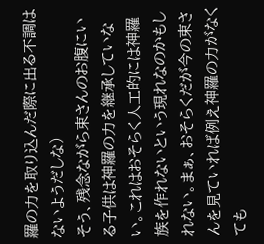羅の力を取り込んだ際に出る不調はないようだしな)
そう、残念ながら束さんのお腹にいる子供は神羅の力を継承していない。これはおそらく人工的には神羅族を作れないという現れなのかもしれない。まぁ、おそらくだが今の束さんを見ていれば例え神羅の力がなくても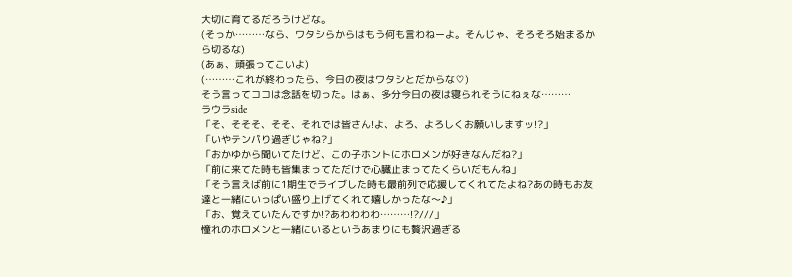大切に育てるだろうけどな。
(そっか………なら、ワタシらからはもう何も言わねーよ。そんじゃ、そろそろ始まるから切るな)
(あぁ、頑張ってこいよ)
(………これが終わったら、今日の夜はワタシとだからな♡)
そう言ってココは念話を切った。はぁ、多分今日の夜は寝られそうにねぇな………
ラウラside
「そ、そそそ、そそ、それでは皆さん!よ、よろ、よろしくお願いしますッ!?」
「いやテンパり過ぎじゃね?」
「おかゆから聞いてたけど、この子ホントにホロメンが好きなんだね?」
「前に来てた時も皆集まってただけで心臓止まってたくらいだもんね」
「そう言えば前に1期生でライブした時も最前列で応援してくれてたよね?あの時もお友達と一緒にいっぱい盛り上げてくれて嬉しかったな〜♪」
「お、覚えていたんですか!?あわわわわ………!?///」
憧れのホロメンと一緒にいるというあまりにも贅沢過ぎる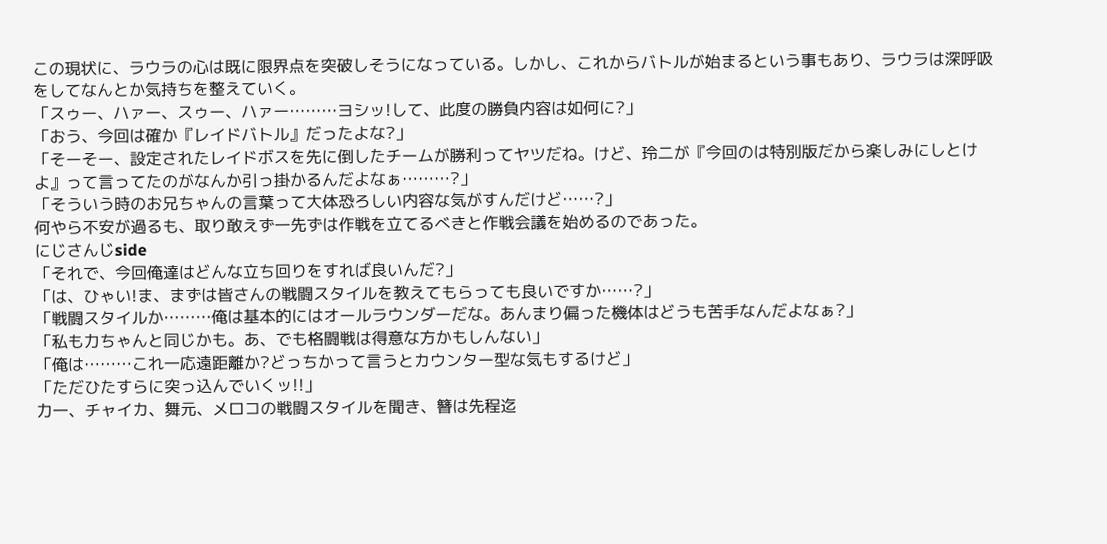この現状に、ラウラの心は既に限界点を突破しそうになっている。しかし、これからバトルが始まるという事もあり、ラウラは深呼吸をしてなんとか気持ちを整えていく。
「スゥー、ハァー、スゥー、ハァー………ヨシッ!して、此度の勝負内容は如何に?」
「おう、今回は確か『レイドバトル』だったよな?」
「そーそー、設定されたレイドボスを先に倒したチームが勝利ってヤツだね。けど、玲二が『今回のは特別版だから楽しみにしとけよ』って言ってたのがなんか引っ掛かるんだよなぁ………?」
「そういう時のお兄ちゃんの言葉って大体恐ろしい内容な気がすんだけど……?」
何やら不安が過るも、取り敢えず一先ずは作戦を立てるべきと作戦会議を始めるのであった。
にじさんじside
「それで、今回俺達はどんな立ち回りをすれば良いんだ?」
「は、ひゃい!ま、まずは皆さんの戦闘スタイルを教えてもらっても良いですか……?」
「戦闘スタイルか………俺は基本的にはオールラウンダーだな。あんまり偏った機体はどうも苦手なんだよなぁ?」
「私も力ちゃんと同じかも。あ、でも格闘戦は得意な方かもしんない」
「俺は………これ一応遠距離か?どっちかって言うとカウンター型な気もするけど」
「ただひたすらに突っ込んでいくッ!!」
力一、チャイカ、舞元、メロコの戦闘スタイルを聞き、簪は先程迄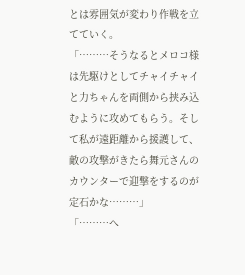とは雰囲気が変わり作戦を立てていく。
「………そうなるとメロコ様は先駆けとしてチャイチャイと力ちゃんを両側から挟み込むように攻めてもらう。そして私が遠距離から援護して、敵の攻撃がきたら舞元さんのカウンターで迎撃をするのが定石かな………」
「………へ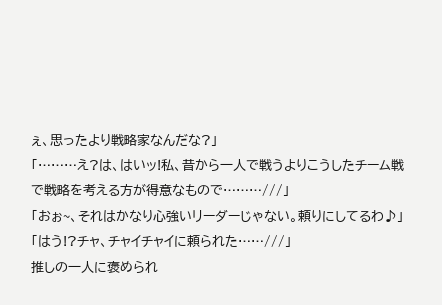ぇ、思ったより戦略家なんだな?」
「………え?は、はいッ!私、昔から一人で戦うよりこうしたチーム戦で戦略を考える方が得意なもので………///」
「おぉ~、それはかなり心強いリーダーじゃない。頼りにしてるわ♪」
「はう!?チャ、チャイチャイに頼られた……///」
推しの一人に褒められ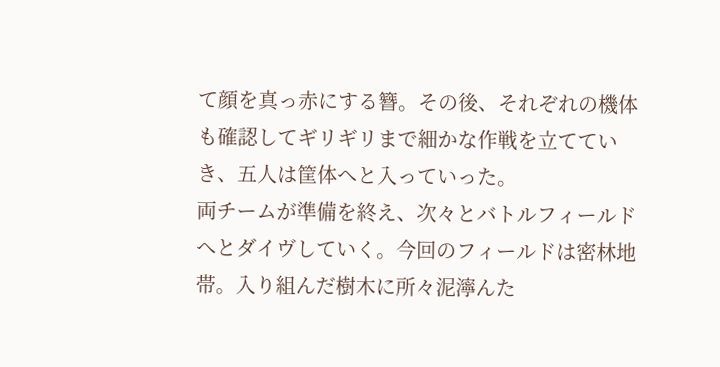て顔を真っ赤にする簪。その後、それぞれの機体も確認してギリギリまで細かな作戦を立てていき、五人は筐体へと入っていった。
両チームが準備を終え、次々とバトルフィールドへとダイヴしていく。今回のフィールドは密林地帯。入り組んだ樹木に所々泥濘んた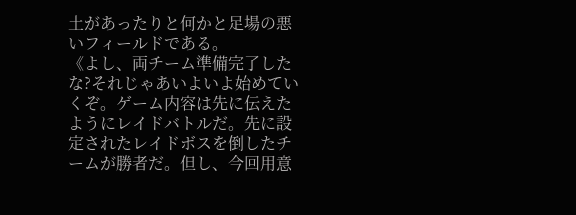土があったりと何かと足場の悪いフィールドである。
《よし、両チーム準備完了したな?それじゃあいよいよ始めていくぞ。ゲーム内容は先に伝えたようにレイドバトルだ。先に設定されたレイドボスを倒したチームが勝者だ。但し、今回用意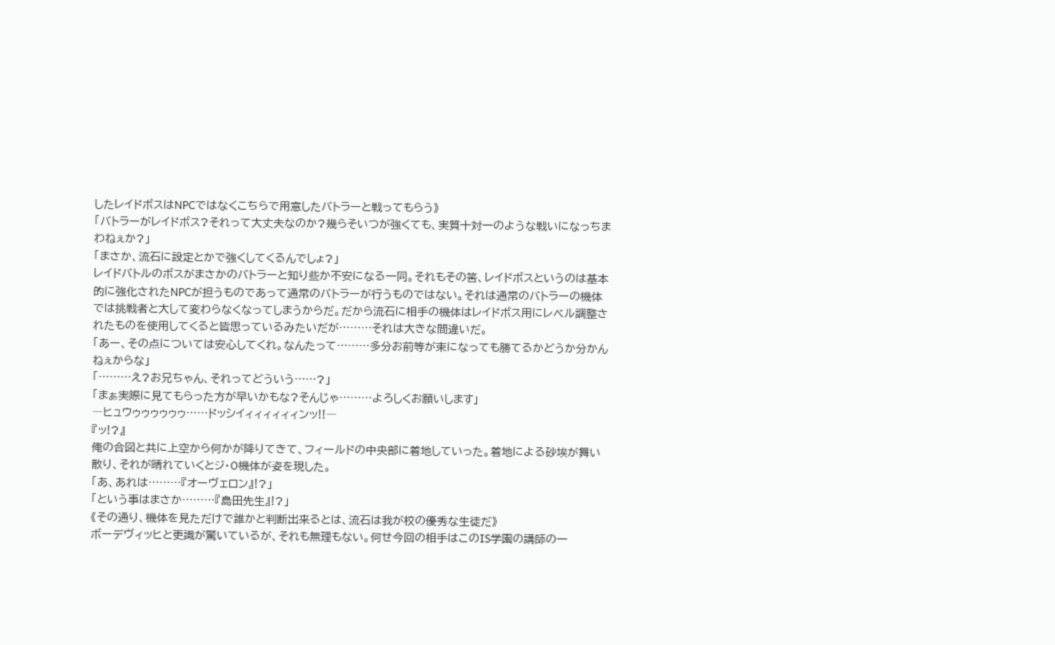したレイドボスはNPCではなくこちらで用意したバトラーと戦ってもらう》
「バトラーがレイドボス?それって大丈夫なのか?幾らそいつが強くても、実質十対一のような戦いになっちまわねぇか?」
「まさか、流石に設定とかで強くしてくるんでしょ?」
レイドバトルのボスがまさかのバトラーと知り些か不安になる一同。それもその筈、レイドボスというのは基本的に強化されたNPCが担うものであって通常のバトラーが行うものではない。それは通常のバトラーの機体では挑戦者と大して変わらなくなってしまうからだ。だから流石に相手の機体はレイドボス用にレベル調整されたものを使用してくると皆思っているみたいだが………それは大きな間違いだ。
「あー、その点については安心してくれ。なんたって………多分お前等が束になっても勝てるかどうか分かんねぇからな」
「………え?お兄ちゃん、それってどういう……?」
「まぁ実際に見てもらった方が早いかもな?そんじゃ………よろしくお願いします」
―ヒュウゥゥゥゥゥゥ……ドッシイィィィィィィンッ!!―
『ッ!?』
俺の合図と共に上空から何かが降りてきて、フィールドの中央部に着地していった。着地による砂埃が舞い散り、それが晴れていくとジ・O機体が姿を現した。
「あ、あれは………『オーヴェロン』!?」
「という事はまさか………『島田先生』!?」
《その通り、機体を見ただけで誰かと判断出来るとは、流石は我が校の優秀な生徒だ》
ボーデヴィッヒと更識が驚いているが、それも無理もない。何せ今回の相手はこのIS学園の講師の一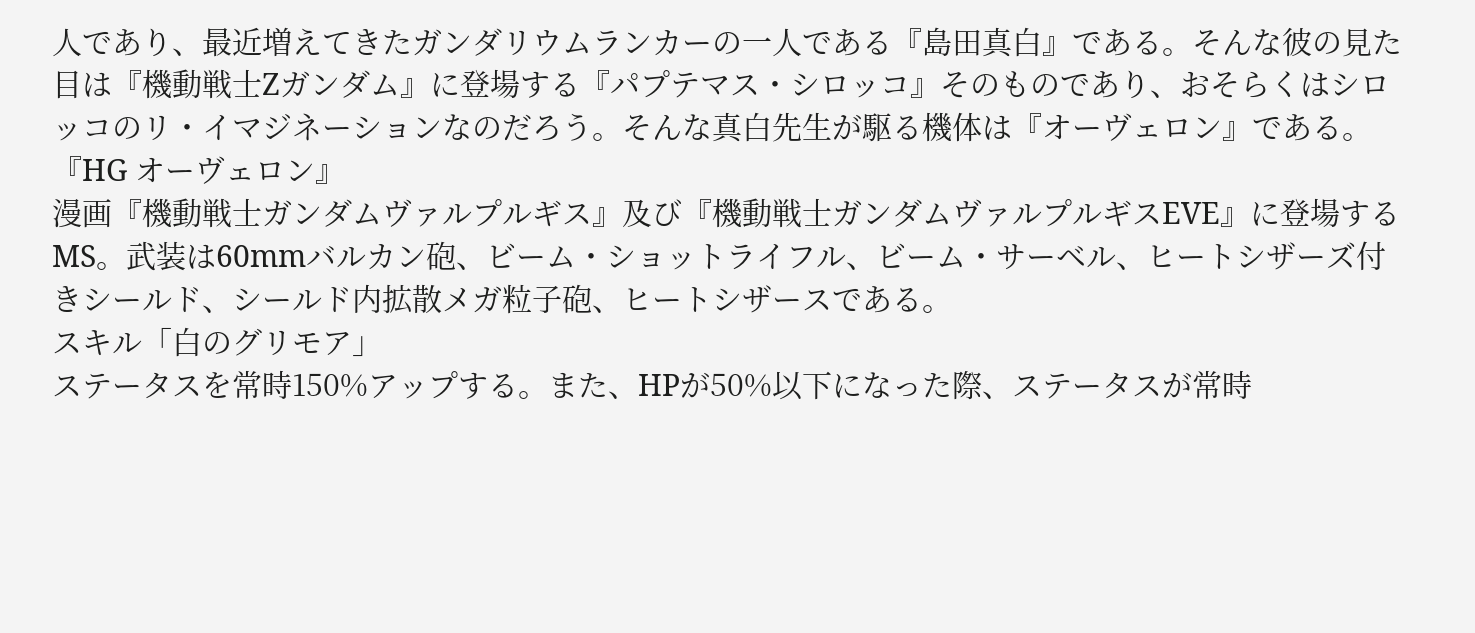人であり、最近増えてきたガンダリウムランカーの一人である『島田真白』である。そんな彼の見た目は『機動戦士Zガンダム』に登場する『パプテマス・シロッコ』そのものであり、おそらくはシロッコのリ・イマジネーションなのだろう。そんな真白先生が駆る機体は『オーヴェロン』である。
『HG オーヴェロン』
漫画『機動戦士ガンダムヴァルプルギス』及び『機動戦士ガンダムヴァルプルギスEVE』に登場するMS。武装は60mmバルカン砲、ビーム・ショットライフル、ビーム・サーベル、ヒートシザーズ付きシールド、シールド内拡散メガ粒子砲、ヒートシザースである。
スキル「白のグリモア」
ステータスを常時150%アップする。また、HPが50%以下になった際、ステータスが常時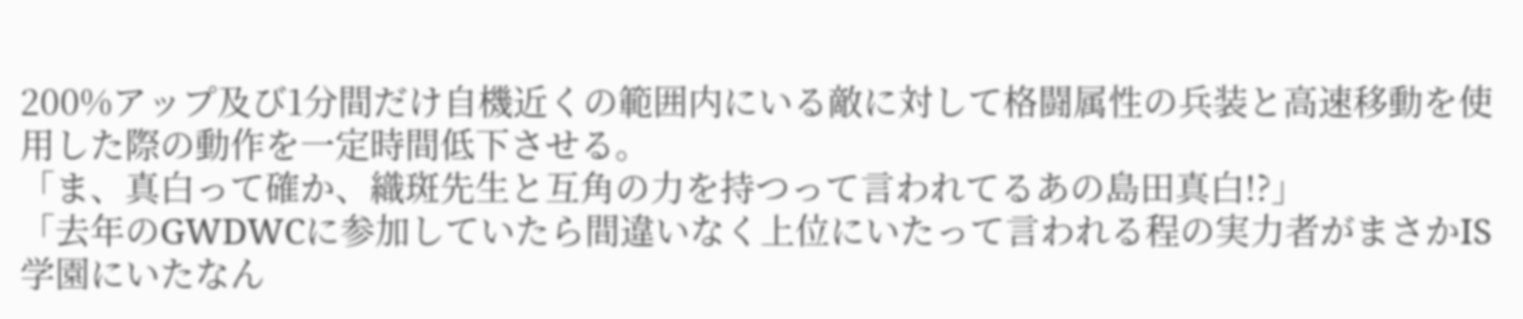200%アップ及び1分間だけ自機近くの範囲内にいる敵に対して格闘属性の兵装と高速移動を使用した際の動作を一定時間低下させる。
「ま、真白って確か、織斑先生と互角の力を持つって言われてるあの島田真白!?」
「去年のGWDWCに参加していたら間違いなく上位にいたって言われる程の実力者がまさかIS学園にいたなん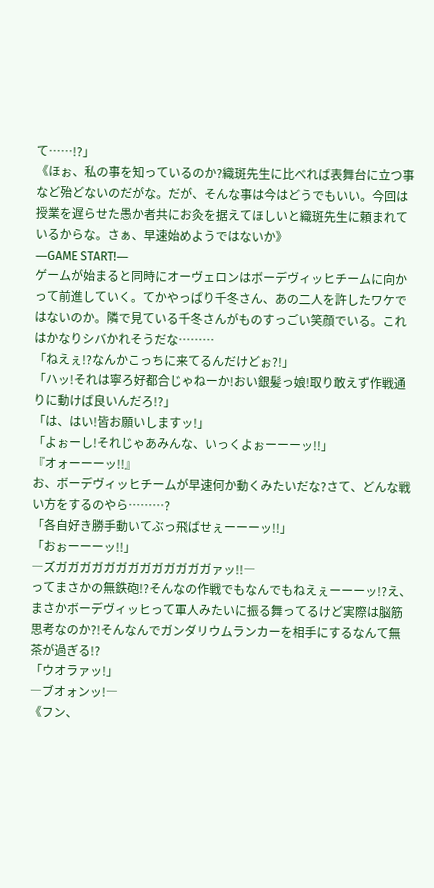て……!?」
《ほぉ、私の事を知っているのか?織斑先生に比べれば表舞台に立つ事など殆どないのだがな。だが、そんな事は今はどうでもいい。今回は授業を遅らせた愚か者共にお灸を据えてほしいと織斑先生に頼まれているからな。さぁ、早速始めようではないか》
―GAME START!―
ゲームが始まると同時にオーヴェロンはボーデヴィッヒチームに向かって前進していく。てかやっぱり千冬さん、あの二人を許したワケではないのか。隣で見ている千冬さんがものすっごい笑顔でいる。これはかなりシバかれそうだな………
「ねえぇ!?なんかこっちに来てるんだけどぉ?!」
「ハッ!それは寧ろ好都合じゃねーか!おい銀髪っ娘!取り敢えず作戦通りに動けば良いんだろ!?」
「は、はい!皆お願いしますッ!」
「よぉーし!それじゃあみんな、いっくよぉーーーッ!!」
『オォーーーッ!!』
お、ボーデヴィッヒチームが早速何か動くみたいだな?さて、どんな戦い方をするのやら………?
「各自好き勝手動いてぶっ飛ばせぇーーーッ!!」
「おぉーーーッ!!」
―ズガガガガガガガガガガガガガァッ!!―
ってまさかの無鉄砲!?そんなの作戦でもなんでもねえぇーーーッ!?え、まさかボーデヴィッヒって軍人みたいに振る舞ってるけど実際は脳筋思考なのか?!そんなんでガンダリウムランカーを相手にするなんて無茶が過ぎる!?
「ウオラァッ!」
―ブオォンッ!―
《フン、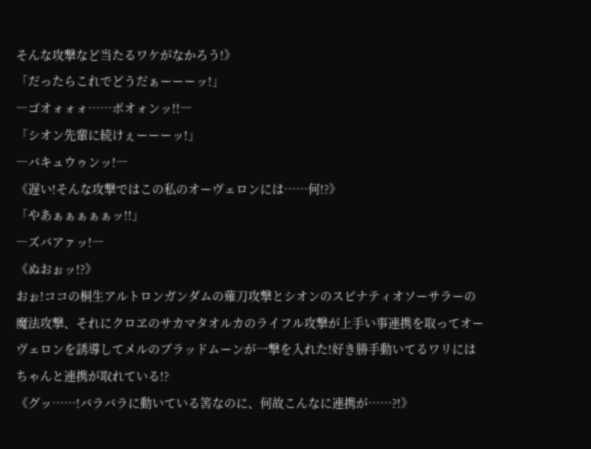そんな攻撃など当たるワケがなかろう!》
「だったらこれでどうだぁーーーッ!」
―ゴオォォォ……ボオォンッ!!―
「シオン先輩に続けぇーーーッ!」
―バキュウゥンッ!―
《遅い!そんな攻撃ではこの私のオーヴェロンには……何!?》
「やあぁぁぁぁぁッ!!」
―ズバアァッ!―
《ぬおぉッ!?》
おぉ!ココの桐生アルトロンガンダムの薙刀攻撃とシオンのスピナティオソーサラーの魔法攻撃、それにクロヱのサカマタオルカのライフル攻撃が上手い事連携を取ってオーヴェロンを誘導してメルのブラッドムーンが一撃を入れた!好き勝手動いてるワリにはちゃんと連携が取れている!?
《グッ……!バラバラに動いている筈なのに、何故こんなに連携が……?!》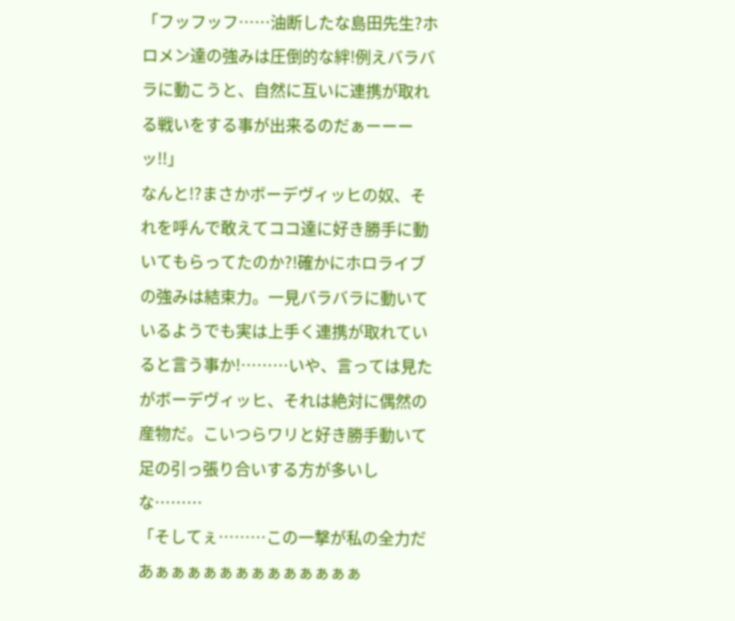「フッフッフ……油断したな島田先生?ホロメン達の強みは圧倒的な絆!例えバラバラに動こうと、自然に互いに連携が取れる戦いをする事が出来るのだぁーーーッ!!」
なんと!?まさかボーデヴィッヒの奴、それを呼んで敢えてココ達に好き勝手に動いてもらってたのか?!確かにホロライブの強みは結束力。一見バラバラに動いているようでも実は上手く連携が取れていると言う事か!………いや、言っては見たがボーデヴィッヒ、それは絶対に偶然の産物だ。こいつらワリと好き勝手動いて足の引っ張り合いする方が多いしな………
「そしてぇ………この一撃が私の全力だあぁぁぁぁぁぁぁぁぁぁぁぁぁ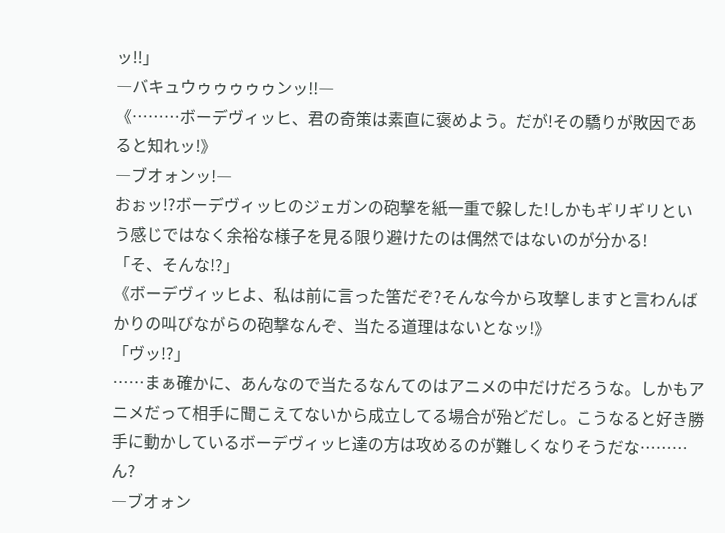ッ!!」
―バキュウゥゥゥゥゥンッ!!―
《………ボーデヴィッヒ、君の奇策は素直に褒めよう。だが!その驕りが敗因であると知れッ!》
―ブオォンッ!―
おぉッ!?ボーデヴィッヒのジェガンの砲撃を紙一重で躱した!しかもギリギリという感じではなく余裕な様子を見る限り避けたのは偶然ではないのが分かる!
「そ、そんな!?」
《ボーデヴィッヒよ、私は前に言った筈だぞ?そんな今から攻撃しますと言わんばかりの叫びながらの砲撃なんぞ、当たる道理はないとなッ!》
「ヴッ!?」
……まぁ確かに、あんなので当たるなんてのはアニメの中だけだろうな。しかもアニメだって相手に聞こえてないから成立してる場合が殆どだし。こうなると好き勝手に動かしているボーデヴィッヒ達の方は攻めるのが難しくなりそうだな………ん?
―ブオォン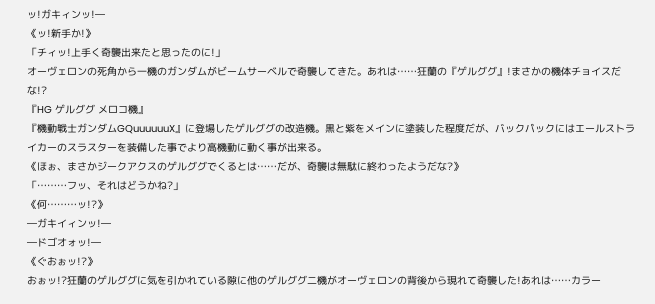ッ!ガキィンッ!―
《ッ!新手か!》
「チィッ!上手く奇襲出来たと思ったのに!」
オーヴェロンの死角から一機のガンダムがビームサーベルで奇襲してきた。あれは……狂蘭の『ゲルググ』!まさかの機体チョイスだな!?
『HG ゲルググ メロコ機』
『機動戦士ガンダムGQuuuuuuX』に登場したゲルググの改造機。黒と紫をメインに塗装した程度だが、バックパックにはエールストライカーのスラスターを装備した事でより高機動に動く事が出来る。
《ほぉ、まさかジークアクスのゲルググでくるとは……だが、奇襲は無駄に終わったようだな?》
「………フッ、それはどうかね?」
《何………ッ!?》
―ガキイィンッ!―
―ドゴオォッ!―
《ぐおぉッ!?》
おぉッ!?狂蘭のゲルググに気を引かれている隙に他のゲルググ二機がオーヴェロンの背後から現れて奇襲した!あれは……カラー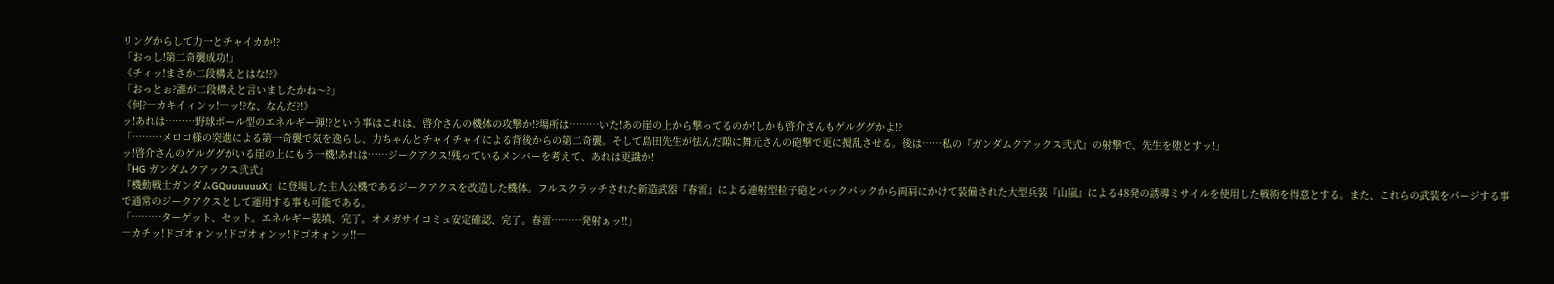リングからして力一とチャイカか!?
「おっし!第二奇襲成功!」
《チィッ!まさか二段構えとはな!?》
「おっとぉ?誰が二段構えと言いましたかね〜?」
《何?―カキイィンッ!―ッ!?な、なんだ?!》
ッ!あれは………野球ボール型のエネルギー弾!?という事はこれは、啓介さんの機体の攻撃か!?場所は………いた!あの崖の上から撃ってるのか!しかも啓介さんもゲルググかよ!?
「………メロコ様の突進による第一奇襲で気を逸らし、力ちゃんとチャイチャイによる背後からの第二奇襲。そして島田先生が怯んだ隙に舞元さんの砲撃で更に撹乱させる。後は……私の『ガンダムクアックス弐式』の射撃で、先生を堕とすッ!」
ッ!啓介さんのゲルググがいる崖の上にもう一機!あれは……ジークアクス!残っているメンバーを考えて、あれは更識か!
『HG ガンダムクアックス弐式』
『機動戦士ガンダムGQuuuuuuX』に登場した主人公機であるジークアクスを改造した機体。フルスクラッチされた新造武器『春雷』による連射型粒子砲とバックパックから両肩にかけて装備された大型兵装『山嵐』による48発の誘導ミサイルを使用した戦術を得意とする。また、これらの武装をパージする事で通常のジークアクスとして運用する事も可能である。
「………ターゲット、セット。エネルギー装填、完了。オメガサイコミュ安定確認、完了。春雷………発射ぁッ!!」
―カチッ!ドゴオォンッ!ドゴオォンッ!ドゴオォンッ!!―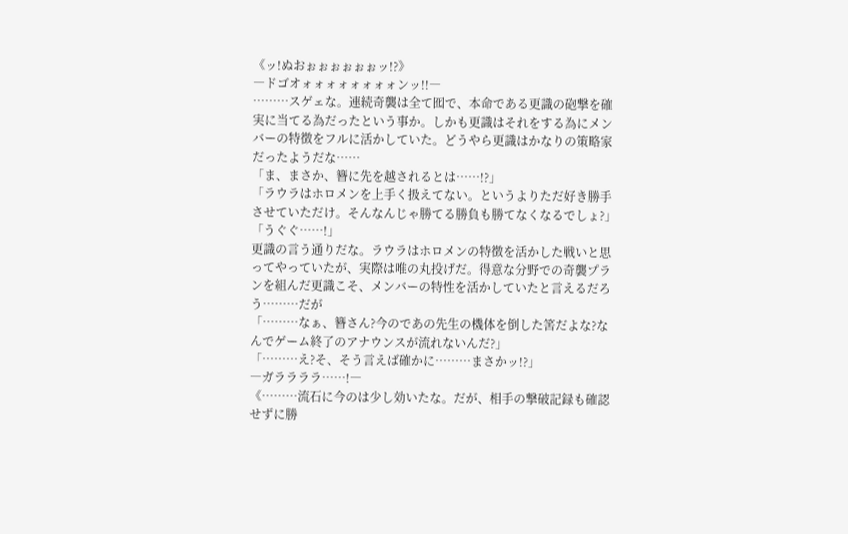《ッ!ぬおぉぉぉぉぉぉッ!?》
―ドゴオォォォォォォォォンッ!!―
………スゲェな。連続奇襲は全て囮で、本命である更識の砲撃を確実に当てる為だったという事か。しかも更識はそれをする為にメンバーの特徴をフルに活かしていた。どうやら更識はかなりの策略家だったようだな……
「ま、まさか、簪に先を越されるとは……!?」
「ラウラはホロメンを上手く扱えてない。というよりただ好き勝手させていただけ。そんなんじゃ勝てる勝負も勝てなくなるでしょ?」
「うぐぐ……!」
更識の言う通りだな。ラウラはホロメンの特徴を活かした戦いと思ってやっていたが、実際は唯の丸投げだ。得意な分野での奇襲プランを組んだ更識こそ、メンバーの特性を活かしていたと言えるだろう………だが
「………なぁ、簪さん?今のであの先生の機体を倒した筈だよな?なんでゲーム終了のアナウンスが流れないんだ?」
「………え?そ、そう言えば確かに………まさかッ!?」
―ガララララ……!―
《………流石に今のは少し効いたな。だが、相手の撃破記録も確認せずに勝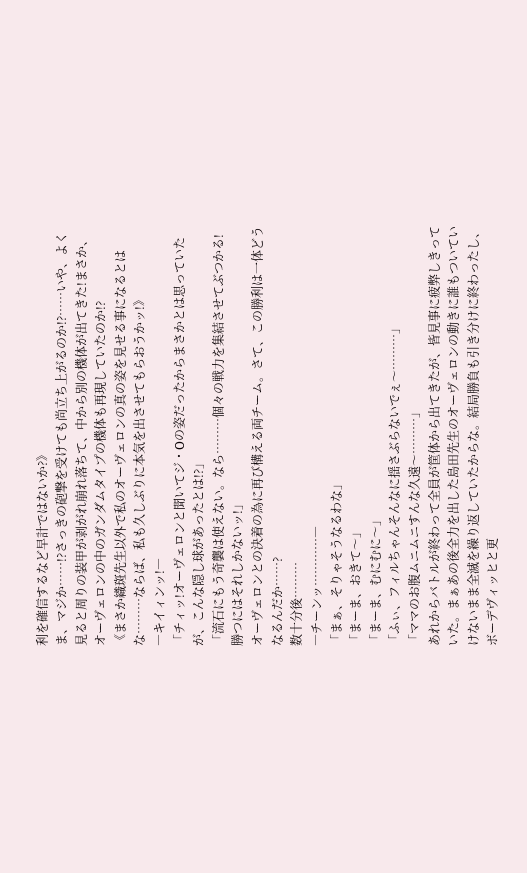利を確信するなど早計ではないか?》
ま、マジか……!?さっきの砲撃を受けても尚立ち上がるのか!?……いや、よく見ると周りの装甲が剥がれ崩れ落ちて、中から別の機体が出てきた!まさか、オーヴェロンの中のガンダムタイプの機体も再現していたのか!?
《まさか織斑先生以外で私のオーヴェロンの真の姿を見せる事になるとはな………ならば、私も久しぶりに本気を出させてもらおうかッ!》
―キイィンッ!―
「チィッ!オーヴェロンと聞いてジ・Oの姿だったからまさかとは思っていたが、こんな隠し球があったとは!?」
「流石にもう奇襲は使えない。なら………個々の戦力を集結させてぶつかる!勝つにはそれしかないッ!」
オーヴェロンとの決着の為に再び構える両チーム。さて、この勝利は一体どうなるんだか……?
数十分後………
―チーンッ…………―
「まぁ、そりゃそうなるわな」
「まーま、おきて〜」
「まーま、むにむに〜」
「ふぃ、フィルちゃんそんなに揺さぶらないでぇ〜………」
「ママのお腹ムニムニすんな久遠〜………」
あれからバトルが終わって全員が筐体から出てきたが、皆見事に疲弊しきっていた。まぁあの後全力を出した島田先生のオーヴェロンの動きに誰もついていけないまま全滅を繰り返していたからな。結局勝負も引き分けに終わったし、ボーデヴィッヒと更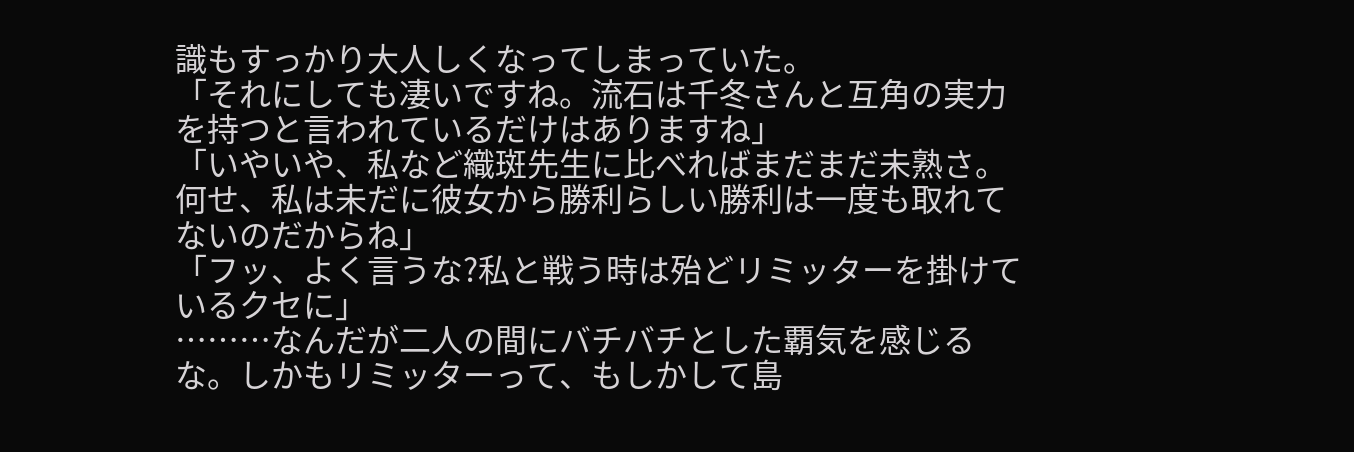識もすっかり大人しくなってしまっていた。
「それにしても凄いですね。流石は千冬さんと互角の実力を持つと言われているだけはありますね」
「いやいや、私など織斑先生に比べればまだまだ未熟さ。何せ、私は未だに彼女から勝利らしい勝利は一度も取れてないのだからね」
「フッ、よく言うな?私と戦う時は殆どリミッターを掛けているクセに」
………なんだが二人の間にバチバチとした覇気を感じるな。しかもリミッターって、もしかして島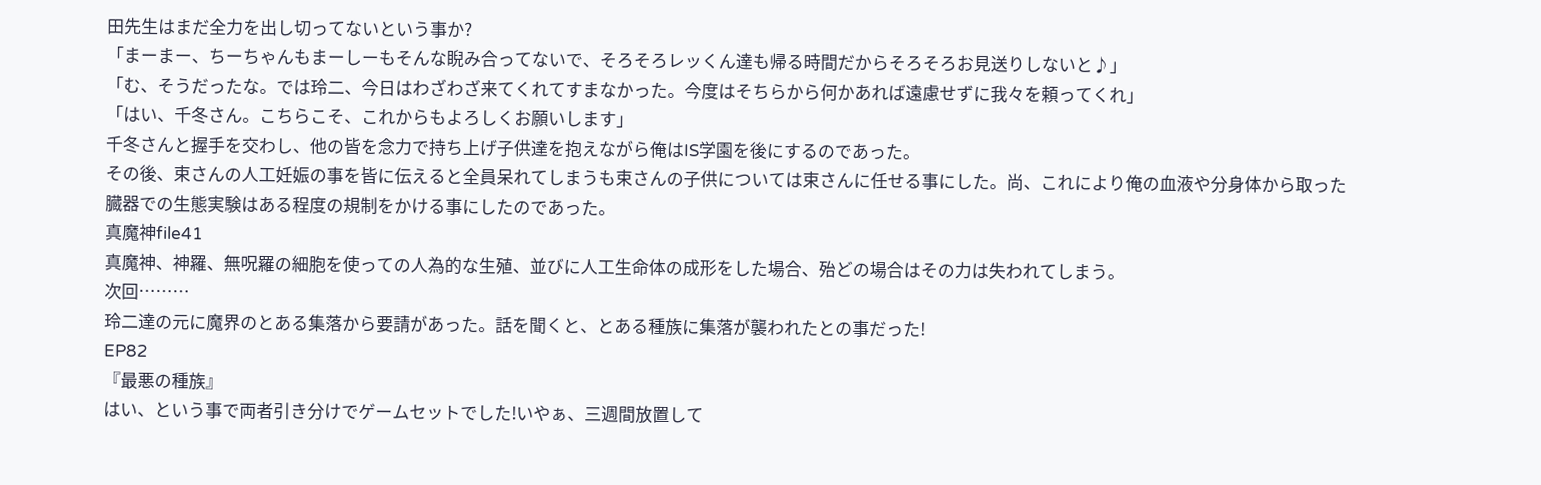田先生はまだ全力を出し切ってないという事か?
「まーまー、ちーちゃんもまーしーもそんな睨み合ってないで、そろそろレッくん達も帰る時間だからそろそろお見送りしないと♪」
「む、そうだったな。では玲二、今日はわざわざ来てくれてすまなかった。今度はそちらから何かあれば遠慮せずに我々を頼ってくれ」
「はい、千冬さん。こちらこそ、これからもよろしくお願いします」
千冬さんと握手を交わし、他の皆を念力で持ち上げ子供達を抱えながら俺はIS学園を後にするのであった。
その後、束さんの人工妊娠の事を皆に伝えると全員呆れてしまうも束さんの子供については束さんに任せる事にした。尚、これにより俺の血液や分身体から取った臓器での生態実験はある程度の規制をかける事にしたのであった。
真魔神file41
真魔神、神羅、無呪羅の細胞を使っての人為的な生殖、並びに人工生命体の成形をした場合、殆どの場合はその力は失われてしまう。
次回………
玲二達の元に魔界のとある集落から要請があった。話を聞くと、とある種族に集落が襲われたとの事だった!
EP82
『最悪の種族』
はい、という事で両者引き分けでゲームセットでした!いやぁ、三週間放置して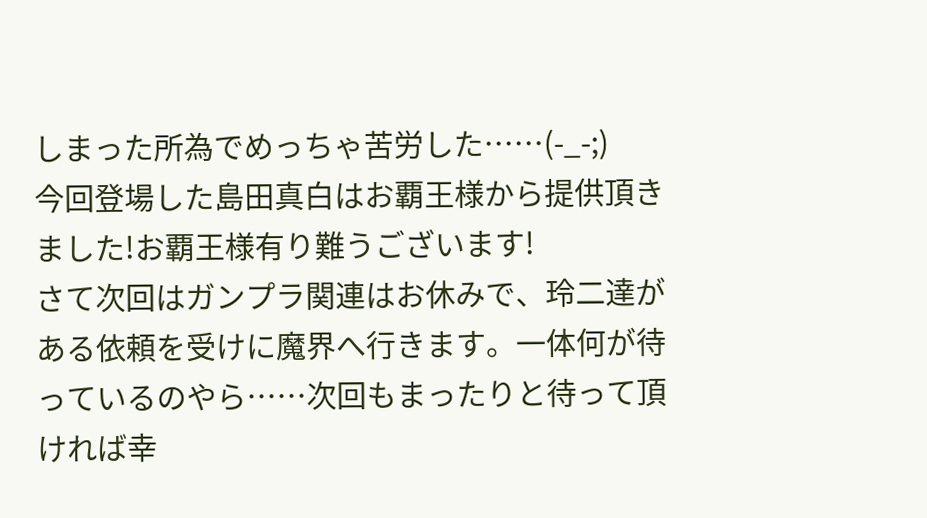しまった所為でめっちゃ苦労した……(-_-;)
今回登場した島田真白はお覇王様から提供頂きました!お覇王様有り難うございます!
さて次回はガンプラ関連はお休みで、玲二達がある依頼を受けに魔界へ行きます。一体何が待っているのやら……次回もまったりと待って頂ければ幸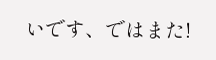いです、ではまた!